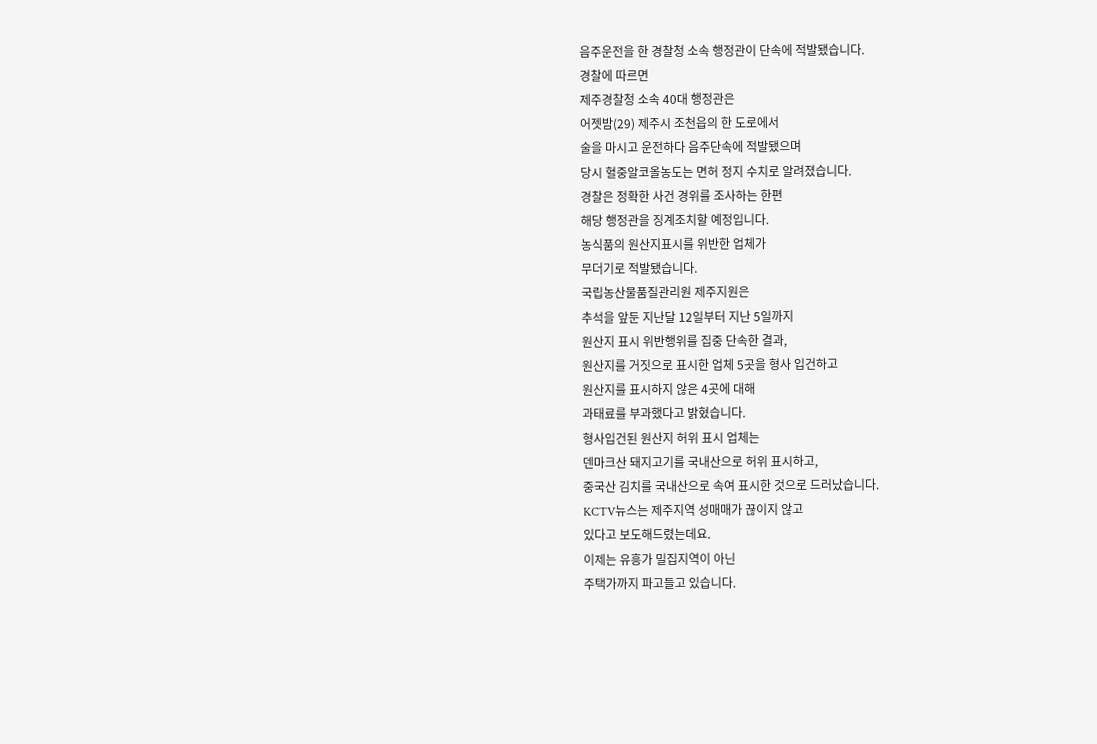음주운전을 한 경찰청 소속 행정관이 단속에 적발됐습니다.
경찰에 따르면
제주경찰청 소속 40대 행정관은
어젯밤(29) 제주시 조천읍의 한 도로에서
술을 마시고 운전하다 음주단속에 적발됐으며
당시 혈중알코올농도는 면허 정지 수치로 알려졌습니다.
경찰은 정확한 사건 경위를 조사하는 한편
해당 행정관을 징계조치할 예정입니다.
농식품의 원산지표시를 위반한 업체가
무더기로 적발됐습니다.
국립농산물품질관리원 제주지원은
추석을 앞둔 지난달 12일부터 지난 5일까지
원산지 표시 위반행위를 집중 단속한 결과,
원산지를 거짓으로 표시한 업체 5곳을 형사 입건하고
원산지를 표시하지 않은 4곳에 대해
과태료를 부과했다고 밝혔습니다.
형사입건된 원산지 허위 표시 업체는
덴마크산 돼지고기를 국내산으로 허위 표시하고,
중국산 김치를 국내산으로 속여 표시한 것으로 드러났습니다.
KCTV뉴스는 제주지역 성매매가 끊이지 않고
있다고 보도해드렸는데요.
이제는 유흥가 밀집지역이 아닌
주택가까지 파고들고 있습니다.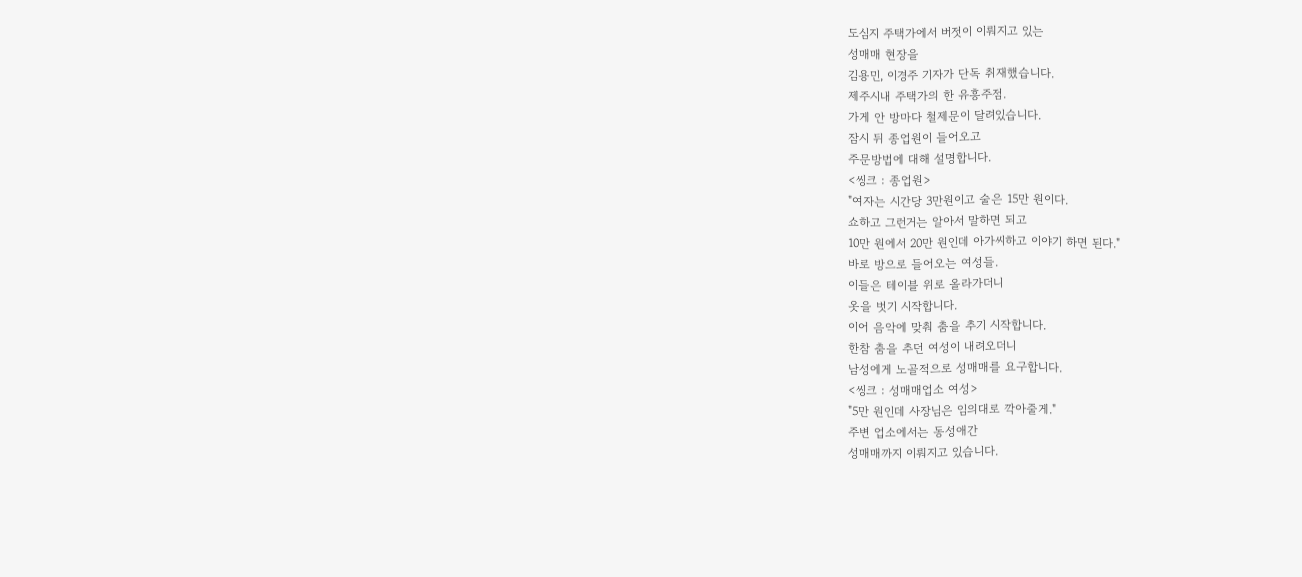도심지 주택가에서 버젓이 이뤄지고 있는
성매매 현장을
김용민, 이경주 기자가 단독 취재했습니다.
제주시내 주택가의 한 유흥주점.
가게 안 방마다 철제문이 달려있습니다.
잠시 뒤 종업원이 들어오고
주문방법에 대해 설명합니다.
<씽크 : 종업원>
"여자는 시간당 3만원이고 술은 15만 원이다.
쇼하고 그런거는 알아서 말하면 되고
10만 원에서 20만 원인데 아가씨하고 이야기 하면 된다."
바로 방으로 들어오는 여성들.
이들은 테이블 위로 올라가더니
옷을 벗기 시작합니다.
이어 음악에 맞춰 춤을 추기 시작합니다.
한참 춤을 추던 여성이 내려오더니
남성에게 노골적으로 성매매를 요구합니다.
<씽크 : 성매매업소 여성>
"5만 원인데 사장님은 임의대로 깍아줄게."
주변 업소에서는 동성애간
성매매까지 이뤄지고 있습니다.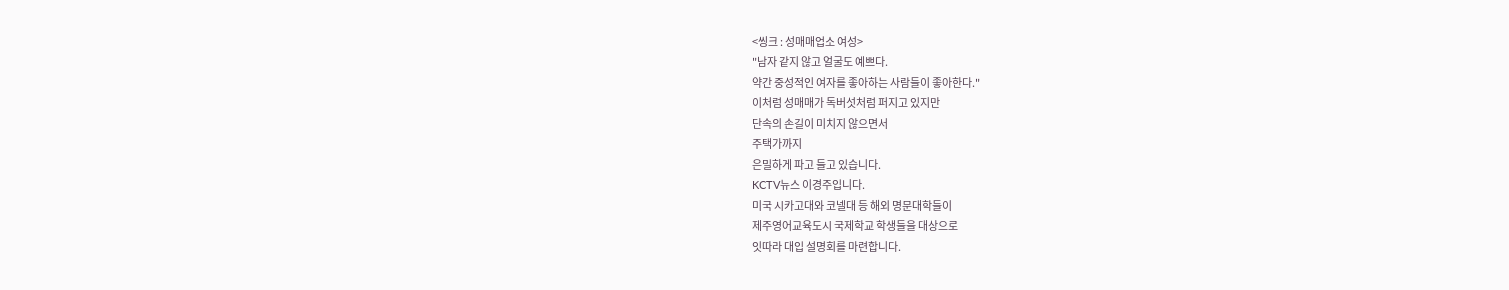<씽크 : 성매매업소 여성>
"남자 같지 않고 얼굴도 예쁘다.
약간 중성적인 여자를 좋아하는 사람들이 좋아한다."
이처럼 성매매가 독버섯처럼 퍼지고 있지만
단속의 손길이 미치지 않으면서
주택가까지
은밀하게 파고 들고 있습니다.
KCTV뉴스 이경주입니다.
미국 시카고대와 코넬대 등 해외 명문대학들이
제주영어교육도시 국제학교 학생들을 대상으로
잇따라 대입 설명회를 마련합니다.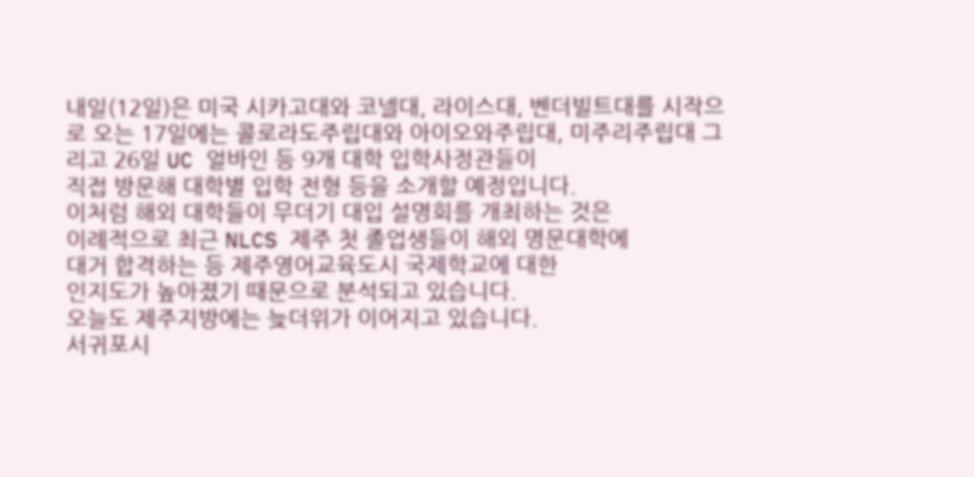내일(12일)은 미국 시카고대와 코넬대, 라이스대, 벤더빌트대를 시작으로 오는 17일에는 콜로라도주립대와 아이오와주립대, 미주리주립대 그리고 26일 UC 얼바인 등 9개 대학 입학사정관들이
직접 방문해 대학별 입학 전형 등을 소개할 예정입니다.
이처럼 해외 대학들이 무더기 대입 설명회를 개최하는 것은
이례적으로 최근 NLCS 제주 첫 졸업생들이 해외 명문대학에
대거 합격하는 등 제주영어교육도시 국제학교에 대한
인지도가 높아졌기 때문으로 분석되고 있습니다.
오늘도 제주지방에는 늦더위가 이어지고 있습니다.
서귀포시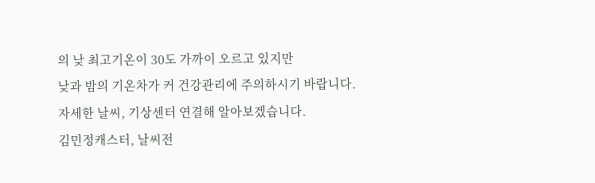의 낮 최고기온이 30도 가까이 오르고 있지만
낮과 밤의 기온차가 커 건강관리에 주의하시기 바랍니다.
자세한 날씨, 기상센터 연결해 알아보겠습니다.
김민정캐스터, 날씨전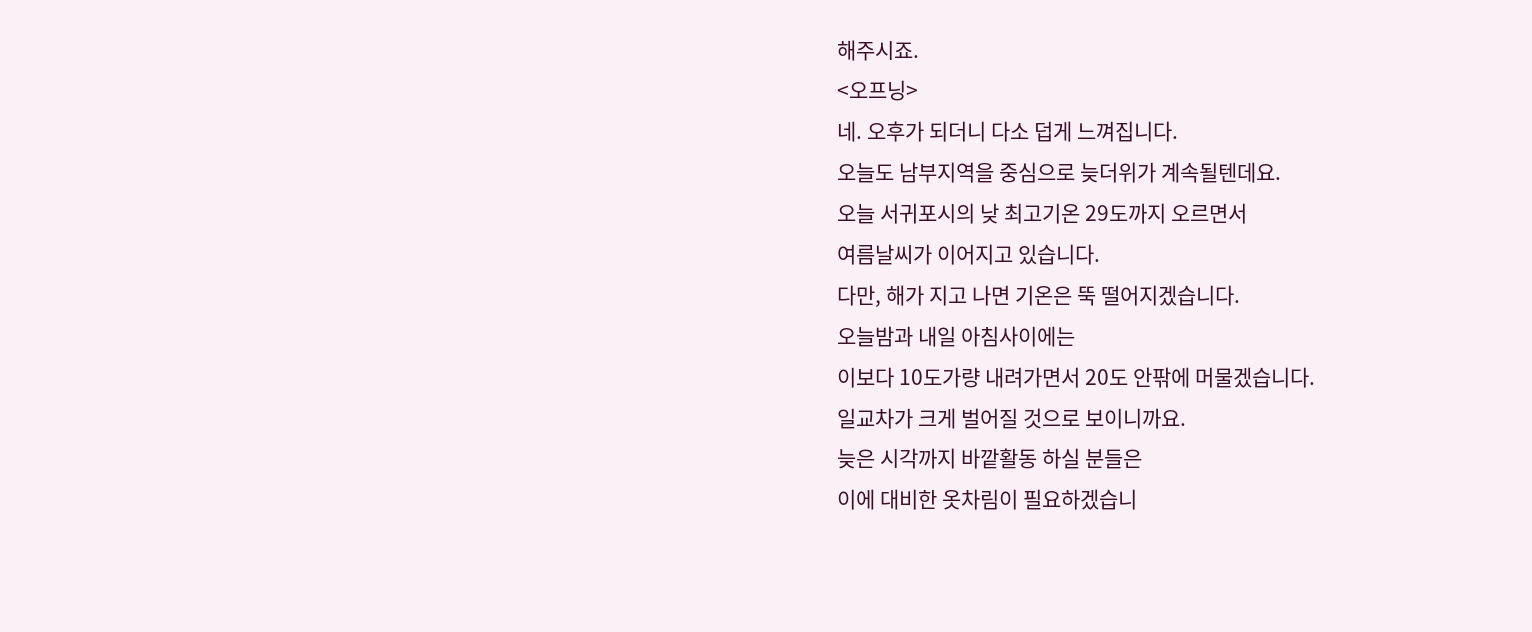해주시죠.
<오프닝>
네. 오후가 되더니 다소 덥게 느껴집니다.
오늘도 남부지역을 중심으로 늦더위가 계속될텐데요.
오늘 서귀포시의 낮 최고기온 29도까지 오르면서
여름날씨가 이어지고 있습니다.
다만, 해가 지고 나면 기온은 뚝 떨어지겠습니다.
오늘밤과 내일 아침사이에는
이보다 10도가량 내려가면서 20도 안팎에 머물겠습니다.
일교차가 크게 벌어질 것으로 보이니까요.
늦은 시각까지 바깥활동 하실 분들은
이에 대비한 옷차림이 필요하겠습니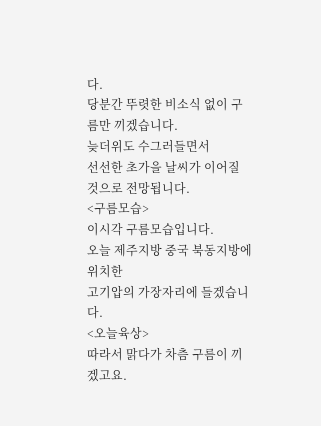다.
당분간 뚜렷한 비소식 없이 구름만 끼겠습니다.
늦더위도 수그러들면서
선선한 초가을 날씨가 이어질 것으로 전망됩니다.
<구름모습>
이시각 구름모습입니다.
오늘 제주지방 중국 북동지방에 위치한
고기압의 가장자리에 들겠습니다.
<오늘육상>
따라서 맑다가 차츰 구름이 끼겠고요.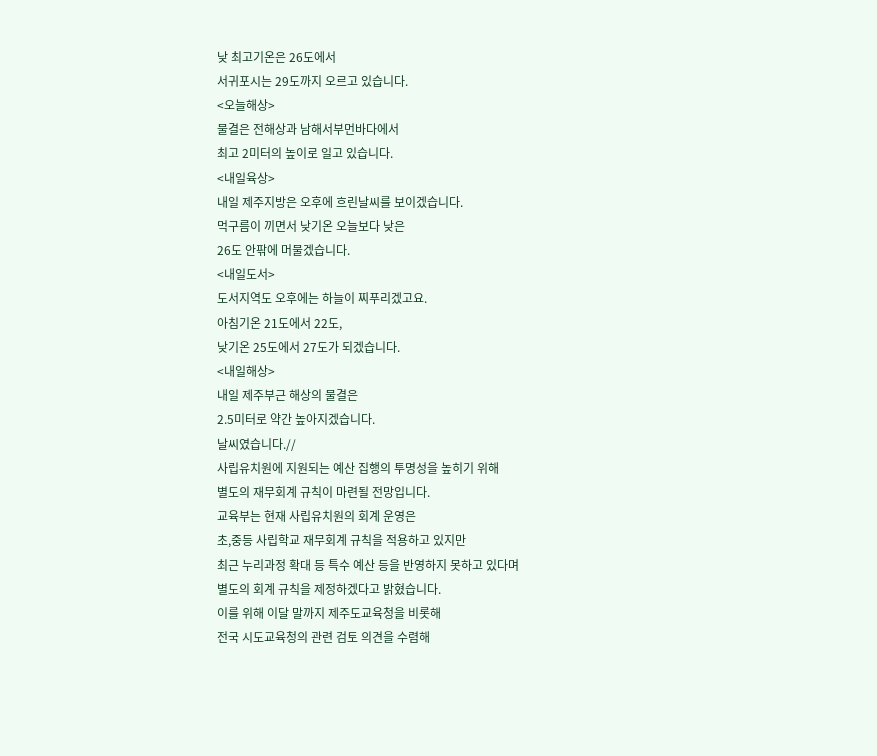낮 최고기온은 26도에서
서귀포시는 29도까지 오르고 있습니다.
<오늘해상>
물결은 전해상과 남해서부먼바다에서
최고 2미터의 높이로 일고 있습니다.
<내일육상>
내일 제주지방은 오후에 흐린날씨를 보이겠습니다.
먹구름이 끼면서 낮기온 오늘보다 낮은
26도 안팎에 머물겠습니다.
<내일도서>
도서지역도 오후에는 하늘이 찌푸리겠고요.
아침기온 21도에서 22도,
낮기온 25도에서 27도가 되겠습니다.
<내일해상>
내일 제주부근 해상의 물결은
2.5미터로 약간 높아지겠습니다.
날씨였습니다.//
사립유치원에 지원되는 예산 집행의 투명성을 높히기 위해
별도의 재무회계 규칙이 마련될 전망입니다.
교육부는 현재 사립유치원의 회계 운영은
초,중등 사립학교 재무회계 규칙을 적용하고 있지만
최근 누리과정 확대 등 특수 예산 등을 반영하지 못하고 있다며
별도의 회계 규칙을 제정하겠다고 밝혔습니다.
이를 위해 이달 말까지 제주도교육청을 비롯해
전국 시도교육청의 관련 검토 의견을 수렴해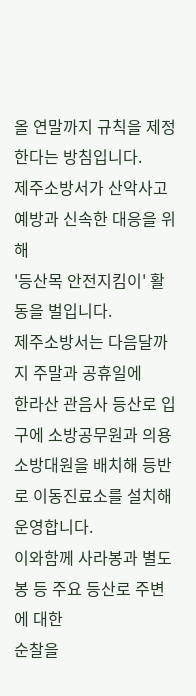올 연말까지 규칙을 제정한다는 방침입니다.
제주소방서가 산악사고 예방과 신속한 대응을 위해
'등산목 안전지킴이' 활동을 벌입니다.
제주소방서는 다음달까지 주말과 공휴일에
한라산 관음사 등산로 입구에 소방공무원과 의용소방대원을 배치해 등반로 이동진료소를 설치해 운영합니다.
이와함께 사라봉과 별도봉 등 주요 등산로 주변에 대한
순찰을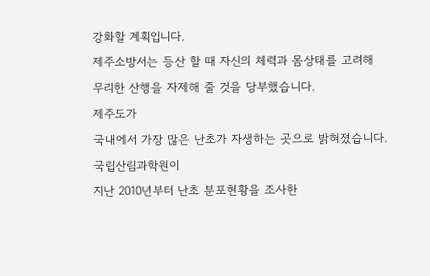강화할 계획입니다.
제주소방서는 등산 할 때 자신의 체력과 몸상태를 고려해
무리한 산행을 자제해 줄 것을 당부했습니다.
제주도가
국내에서 가장 많은 난초가 자생하는 곳으로 밝혀졌습니다.
국립산림과학원이
지난 2010년부터 난초 분포현황을 조사한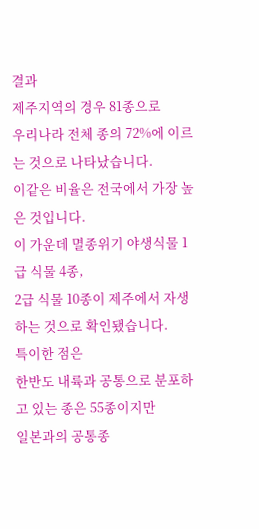결과
제주지역의 경우 81종으로
우리나라 전체 종의 72%에 이르는 것으로 나타났습니다.
이같은 비율은 전국에서 가장 높은 것입니다.
이 가운데 멸종위기 야생식물 1급 식물 4종,
2급 식물 10종이 제주에서 자생하는 것으로 확인됐습니다.
특이한 점은
한반도 내륙과 공통으로 분포하고 있는 종은 55종이지만
일본과의 공통종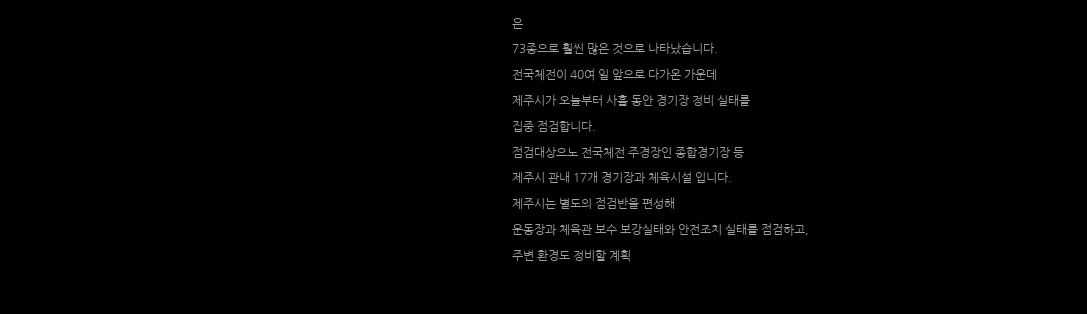은
73종으로 훨씬 많은 것으로 나타났습니다.
전국체전이 40여 일 앞으로 다가온 가운데
제주시가 오늘부터 사흘 동안 경기장 정비 실태를
집중 점검합니다.
점검대상으노 전국체전 주경장인 종합경기장 등
제주시 관내 17개 경기장과 체육시설 입니다.
제주시는 별도의 점검반을 편성해
운동장과 체육관 보수 보강실태와 안전조치 실태를 점검하고,
주변 환경도 정비할 계획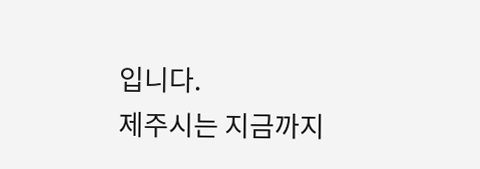입니다.
제주시는 지금까지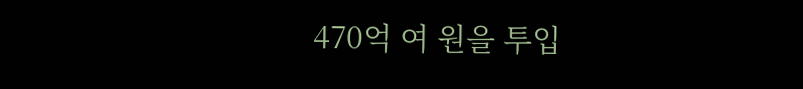470억 여 원을 투입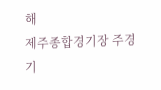해
제주종합경기장 주경기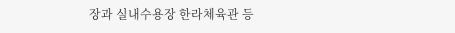장과 실내수용장 한라체육관 등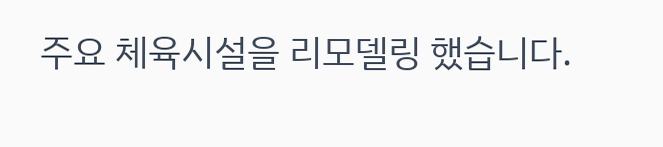주요 체육시설을 리모델링 했습니다.